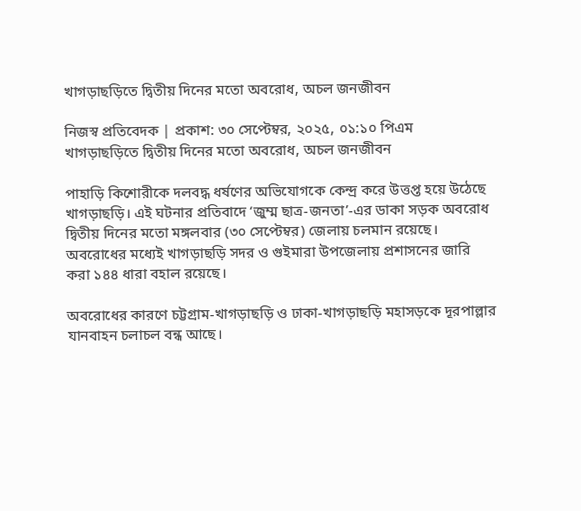খাগড়াছড়িতে দ্বিতীয় দিনের মতো অবরোধ, অচল জনজীবন

নিজস্ব প্রতিবেদক | প্রকাশ: ৩০ সেপ্টেম্বর, ২০২৫, ০১:১০ পিএম
খাগড়াছড়িতে দ্বিতীয় দিনের মতো অবরোধ, অচল জনজীবন

পাহাড়ি কিশোরীকে দলবদ্ধ ধর্ষণের অভিযোগকে কেন্দ্র করে উত্তপ্ত হয়ে উঠেছে খাগড়াছড়ি। এই ঘটনার প্রতিবাদে ‘জুম্ম ছাত্র-জনতা’-এর ডাকা সড়ক অবরোধ দ্বিতীয় দিনের মতো মঙ্গলবার (৩০ সেপ্টেম্বর) জেলায় চলমান রয়েছে। অবরোধের মধ্যেই খাগড়াছড়ি সদর ও গুইমারা উপজেলায় প্রশাসনের জারি করা ১৪৪ ধারা বহাল রয়েছে।

অবরোধের কারণে চট্টগ্রাম-খাগড়াছড়ি ও ঢাকা-খাগড়াছড়ি মহাসড়কে দূরপাল্লার যানবাহন চলাচল বন্ধ আছে।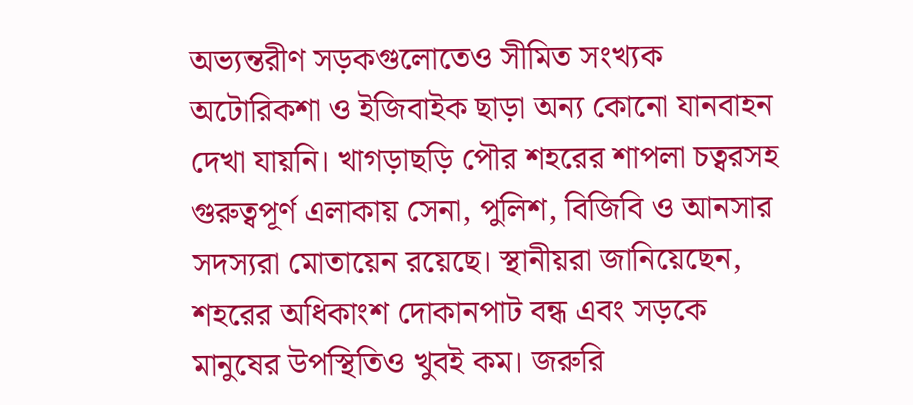অভ্যন্তরীণ সড়কগুলোতেও সীমিত সংখ্যক অটোরিকশা ও ইজিবাইক ছাড়া অন্য কোনো যানবাহন দেখা যায়নি। খাগড়াছড়ি পৌর শহরের শাপলা চত্বরসহ গুরুত্বপূর্ণ এলাকায় সেনা, পুলিশ, বিজিবি ও আনসার সদস্যরা মোতায়েন রয়েছে। স্থানীয়রা জানিয়েছেন, শহরের অধিকাংশ দোকানপাট বন্ধ এবং সড়কে মানুষের উপস্থিতিও খুবই কম। জরুরি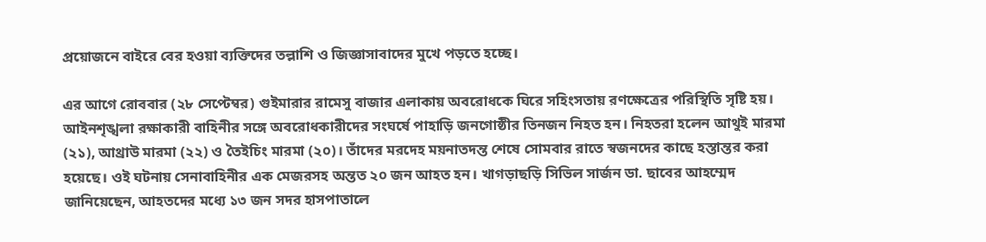প্রয়োজনে বাইরে বের হওয়া ব্যক্তিদের তল্লাশি ও জিজ্ঞাসাবাদের মুখে পড়তে হচ্ছে।

এর আগে রোববার (২৮ সেপ্টেম্বর) গুইমারার রামেসু বাজার এলাকায় অবরোধকে ঘিরে সহিংসতায় রণক্ষেত্রের পরিস্থিতি সৃষ্টি হয়। আইনশৃঙ্খলা রক্ষাকারী বাহিনীর সঙ্গে অবরোধকারীদের সংঘর্ষে পাহাড়ি জনগোষ্ঠীর তিনজন নিহত হন। নিহতরা হলেন আথুই মারমা (২১), আথ্রাউ মারমা (২২) ও তৈইচিং মারমা (২০)। তাঁদের মরদেহ ময়নাতদন্ত শেষে সোমবার রাতে স্বজনদের কাছে হস্তান্তর করা হয়েছে। ওই ঘটনায় সেনাবাহিনীর এক মেজরসহ অন্তত ২০ জন আহত হন। খাগড়াছড়ি সিভিল সার্জন ডা. ছাবের আহম্মেদ জানিয়েছেন, আহতদের মধ্যে ১৩ জন সদর হাসপাতালে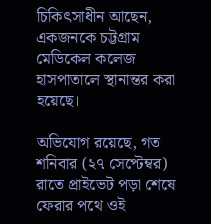চিকিৎসাধীন আছেন, একজনকে চট্টগ্রাম মেডিকেল কলেজ হাসপাতালে স্থানান্তর করা হয়েছে।

অভিযোগ রয়েছে, গত শনিবার (২৭ সেপ্টেম্বর) রাতে প্রাইভেট পড়া শেষে ফেরার পথে ওই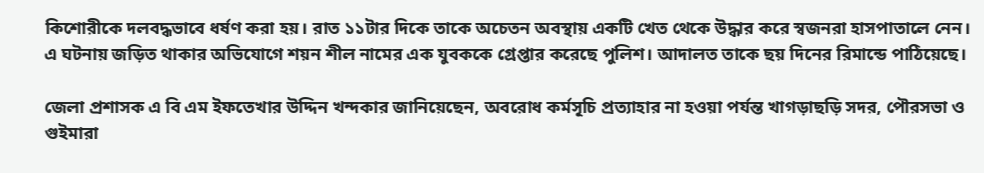কিশোরীকে দলবদ্ধভাবে ধর্ষণ করা হয়। রাত ১১টার দিকে তাকে অচেতন অবস্থায় একটি খেত থেকে উদ্ধার করে স্বজনরা হাসপাতালে নেন। এ ঘটনায় জড়িত থাকার অভিযোগে শয়ন শীল নামের এক যুবককে গ্রেপ্তার করেছে পুলিশ। আদালত তাকে ছয় দিনের রিমান্ডে পাঠিয়েছে।

জেলা প্রশাসক এ বি এম ইফতেখার উদ্দিন খন্দকার জানিয়েছেন, অবরোধ কর্মসূচি প্রত্যাহার না হওয়া পর্যন্ত খাগড়াছড়ি সদর, পৌরসভা ও গুইমারা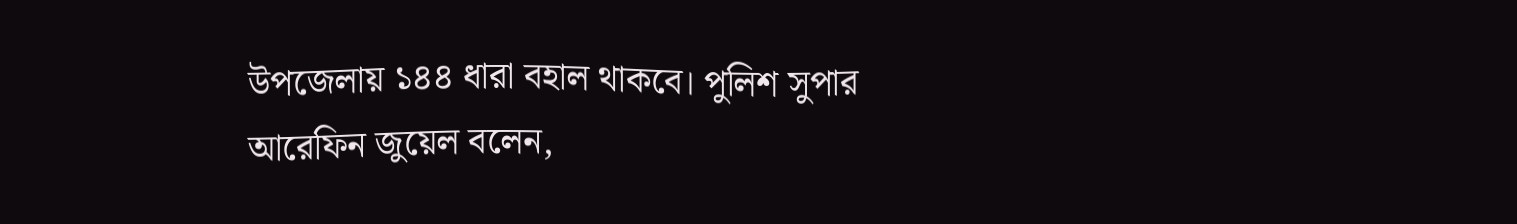উপজেলায় ১৪৪ ধারা বহাল থাকবে। পুলিশ সুপার আরেফিন জুয়েল বলেন,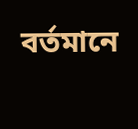বর্তমানে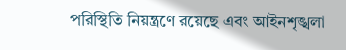পরিস্থিতি নিয়ন্ত্রণে রয়েছে এবং আইনশৃঙ্খলা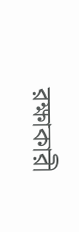রক্ষাকারী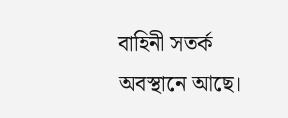বাহিনী সতর্ক অবস্থানে আছে।